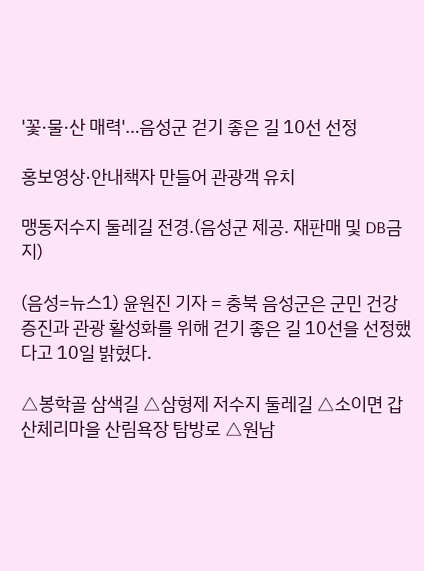'꽃·물·산 매력'…음성군 걷기 좋은 길 10선 선정

홍보영상·안내책자 만들어 관광객 유치

맹동저수지 둘레길 전경.(음성군 제공. 재판매 및 DB금지)

(음성=뉴스1) 윤원진 기자 = 충북 음성군은 군민 건강 증진과 관광 활성화를 위해 걷기 좋은 길 10선을 선정했다고 10일 밝혔다.

△봉학골 삼색길 △삼형제 저수지 둘레길 △소이면 갑산체리마을 산림욕장 탐방로 △원남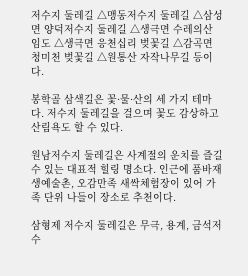저수지 둘레길 △맹동저수지 둘레길 △삼성면 양덕저수지 둘레길 △생극면 수레의산 임도 △생극면 응천십리 벚꽃길 △감곡면 청미천 벚꽃길 △원통산 자작나무길 등이다.

봉학골 삼색길은 꽃·물·산의 세 가지 테마다. 저수지 둘레길을 걸으며 꽃도 감상하고 산림욕도 할 수 있다.

원남저수지 둘레길은 사계절의 운치를 즐길 수 있는 대표적 힐링 명소다. 인근에 품바재생예술촌, 오감만족 새싹체험장이 있어 가족 단위 나들이 장소로 추천이다.

삼형제 저수지 둘레길은 무극, 용계, 금석저수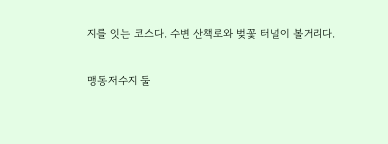지를 잇는 코스다. 수변 산책로와 벚꽃 터널이 볼거리다.

맹동저수지 둘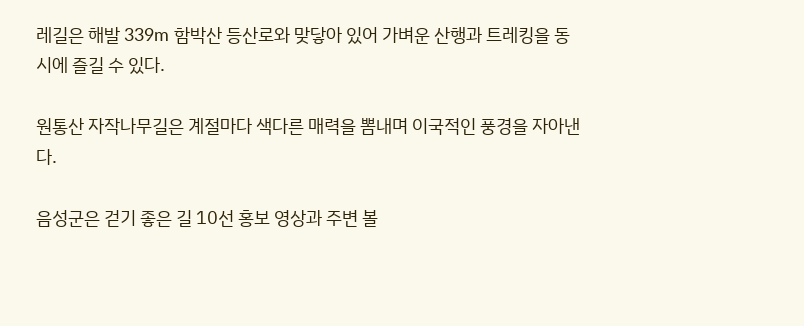레길은 해발 339m 함박산 등산로와 맞닿아 있어 가벼운 산행과 트레킹을 동시에 즐길 수 있다.

원통산 자작나무길은 계절마다 색다른 매력을 뽐내며 이국적인 풍경을 자아낸다.

음성군은 걷기 좋은 길 10선 홍보 영상과 주변 볼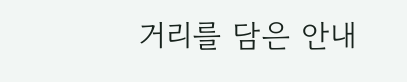거리를 담은 안내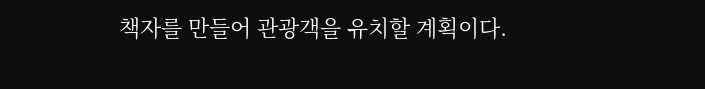책자를 만들어 관광객을 유치할 계획이다.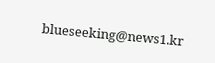blueseeking@news1.kr